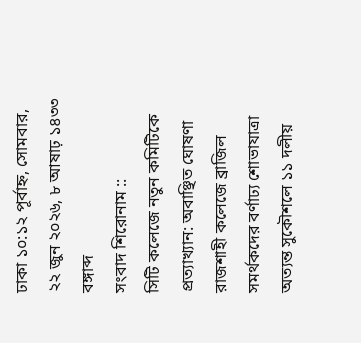ঢাকা ১০:১২ পূর্বাহ্ন, সোমবার, ২২ জুন ২০২৬, ৮ আষাঢ় ১৪৩৩ বঙ্গাব্দ
সংবাদ শিরোনাম ::
সিটি কলেজে নতুন কমিটিকে প্রত্যাখ্যান: অবাঞ্ছিত ঘোষণা রাজশাহী কলেজে ব্রাজিল সমর্থকদের বর্ণাঢ্য শোভাযাত্রা অত্যন্ত সুকৌশলে ১১ দলীয়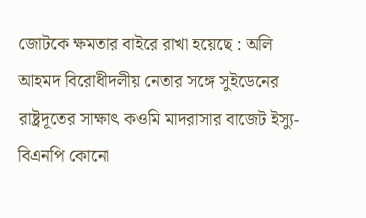জোটকে ক্ষমতার বাইরে রাখা হয়েছে : অলি আহমদ বিরোধীদলীয় নেতার সঙ্গে সুইডেনের রাষ্ট্রদূতের সাক্ষাৎ কওমি মাদরাসার বাজেট ইস্যু-বিএনপি কোনো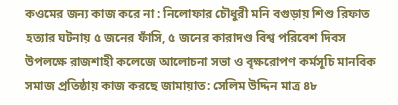কওমের জন্য কাজ করে না : নিলোফার চৌধুরী মনি বগুড়ায় শিশু রিফাত হত্যার ঘটনায় ৫ জনের ফাঁসি, ৫ জনের কারাদণ্ড বিশ্ব পরিবেশ দিবস উপলক্ষে রাজশাহী কলেজে আলোচনা সভা ও বৃক্ষরোপণ কর্মসূচি মানবিক সমাজ প্রতিষ্ঠায় কাজ করছে জামায়াত: সেলিম উদ্দিন মাত্র ৪৮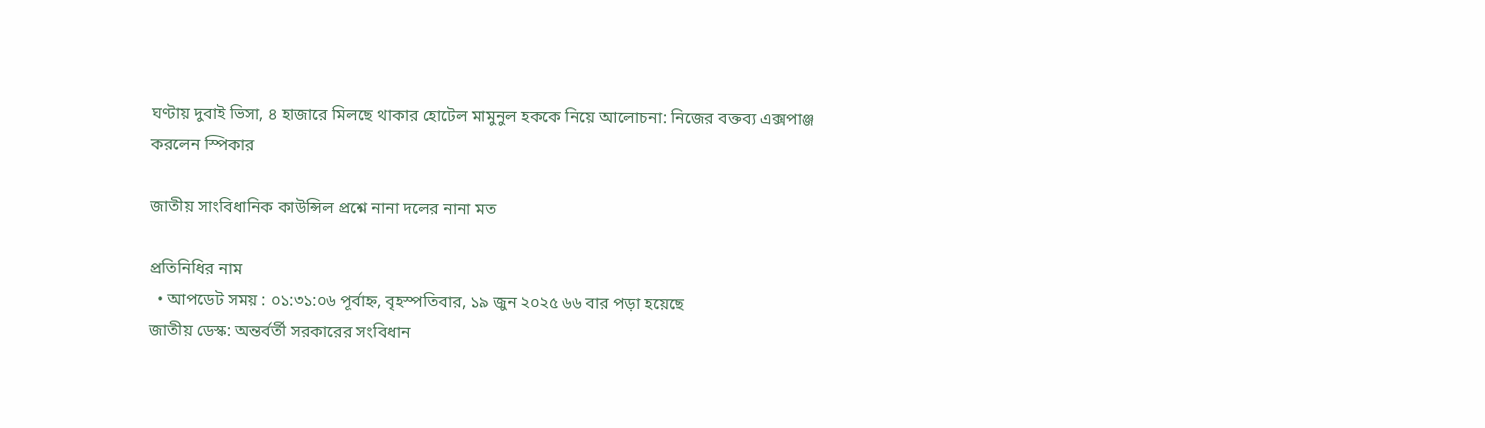ঘণ্টায় দুবাই ভিসা, ৪ হাজারে মিলছে থাকার হোটেল মামুনুল হককে নিয়ে আলোচনা: নিজের বক্তব্য এক্সপাঞ্জ করলেন স্পিকার

জাতীয় সাংবিধানিক কাউন্সিল প্রশ্নে নানা দলের নানা মত

প্রতিনিধির নাম
  • আপডেট সময় : ০১:৩১:০৬ পূর্বাহ্ন, বৃহস্পতিবার, ১৯ জুন ২০২৫ ৬৬ বার পড়া হয়েছে
জাতীয় ডেস্ক: অন্তর্বর্তী সরকারের সংবিধান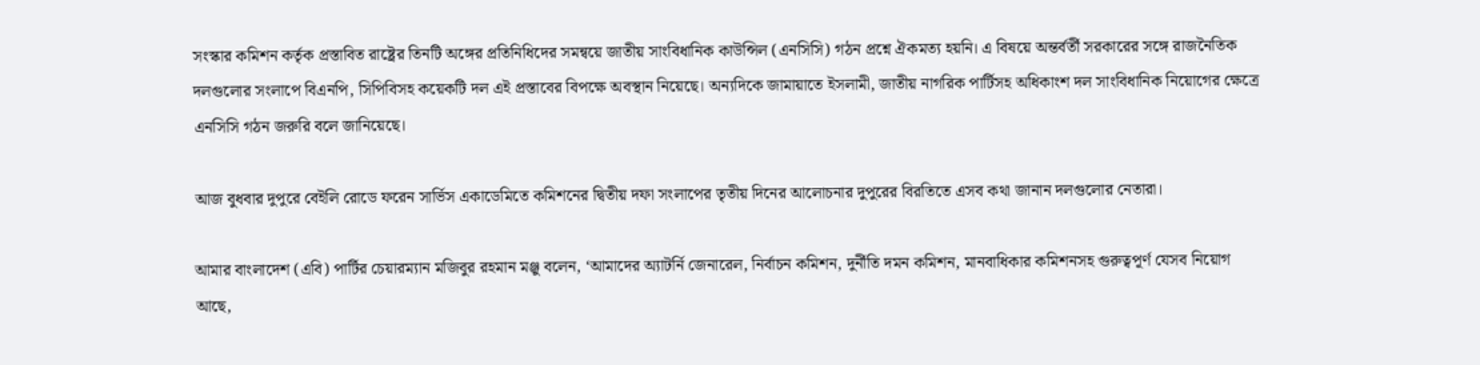সংস্কার কমিশন কর্তৃক প্রস্তাবিত রাষ্ট্রের তিনটি অঙ্গের প্রতিনিধিদের সমন্বয়ে জাতীয় সাংবিধানিক কাউন্সিল (এনসিসি) গঠন প্রশ্নে ঐকমত্য হয়নি। এ বিষয়ে অন্তর্বর্তী সরকারের সঙ্গে রাজনৈতিক দলগুলোর সংলাপে বিএনপি, সিপিবিসহ কয়েকটি দল এই প্রস্তাবের বিপক্ষে অবস্থান নিয়েছে। অন্যদিকে জামায়াতে ইসলামী, জাতীয় নাগরিক পার্টিসহ অধিকাংশ দল সাংবিধানিক নিয়োগের ক্ষেত্রে এনসিসি গঠন জরুরি বলে জানিয়েছে।

আজ বুধবার দুপুরে বেইলি রোডে ফরেন সার্ভিস একাডেমিতে কমিশনের দ্বিতীয় দফা সংলাপের তৃতীয় দিনের আলোচনার দুপুরের বিরতিতে এসব কথা জানান দলগুলোর নেতারা।

আমার বাংলাদেশ (এবি) পার্টির চেয়ারম্যান মজিবুর রহমান মঞ্জু বলেন, ‘আমাদের অ্যাটর্নি জেনারেল, নির্বাচন কমিশন, দুর্নীতি দমন কমিশন, মানবাধিকার কমিশনসহ গুরুত্বপূর্ণ যেসব নিয়োগ আছে,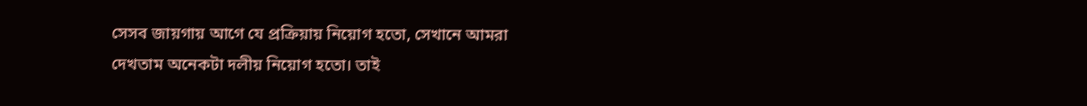সেসব জায়গায় আগে যে প্রক্রিয়ায় নিয়োগ হতো, সেখানে আমরা দেখতাম অনেকটা দলীয় নিয়োগ হতো। তাই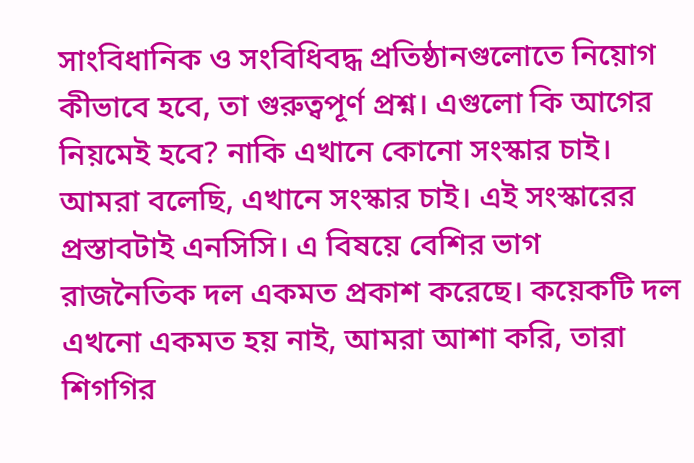সাংবিধানিক ও সংবিধিবদ্ধ প্রতিষ্ঠানগুলোতে নিয়োগ কীভাবে হবে, তা গুরুত্বপূর্ণ প্রশ্ন। এগুলো কি আগের নিয়মেই হবে? নাকি এখানে কোনো সংস্কার চাই। আমরা বলেছি, এখানে সংস্কার চাই। এই সংস্কারের প্রস্তাবটাই এনসিসি। এ বিষয়ে বেশির ভাগ রাজনৈতিক দল একমত প্রকাশ করেছে। কয়েকটি দল এখনো একমত হয় নাই, আমরা আশা করি, তারা শিগগির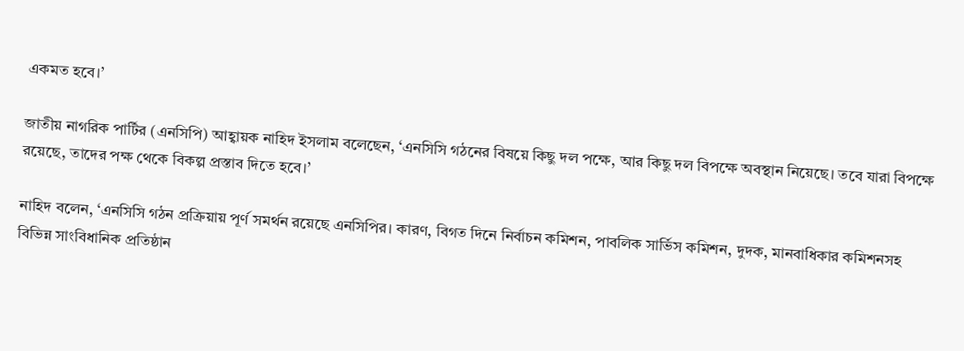একমত হবে।’

জাতীয় নাগরিক পার্টির (এনসিপি) আহ্বায়ক নাহিদ ইসলাম বলেছেন, ‘এনসিসি গঠনের বিষয়ে কিছু দল পক্ষে, আর কিছু দল বিপক্ষে অবস্থান নিয়েছে। তবে যারা বিপক্ষে রয়েছে, তাদের পক্ষ থেকে বিকল্প প্রস্তাব দিতে হবে।’

নাহিদ বলেন, ‘এনসিসি গঠন প্রক্রিয়ায় পূর্ণ সমর্থন রয়েছে এনসিপির। কারণ, বিগত দিনে নির্বাচন কমিশন, পাবলিক সার্ভিস কমিশন, দুদক, মানবাধিকার কমিশনসহ বিভিন্ন সাংবিধানিক প্রতিষ্ঠান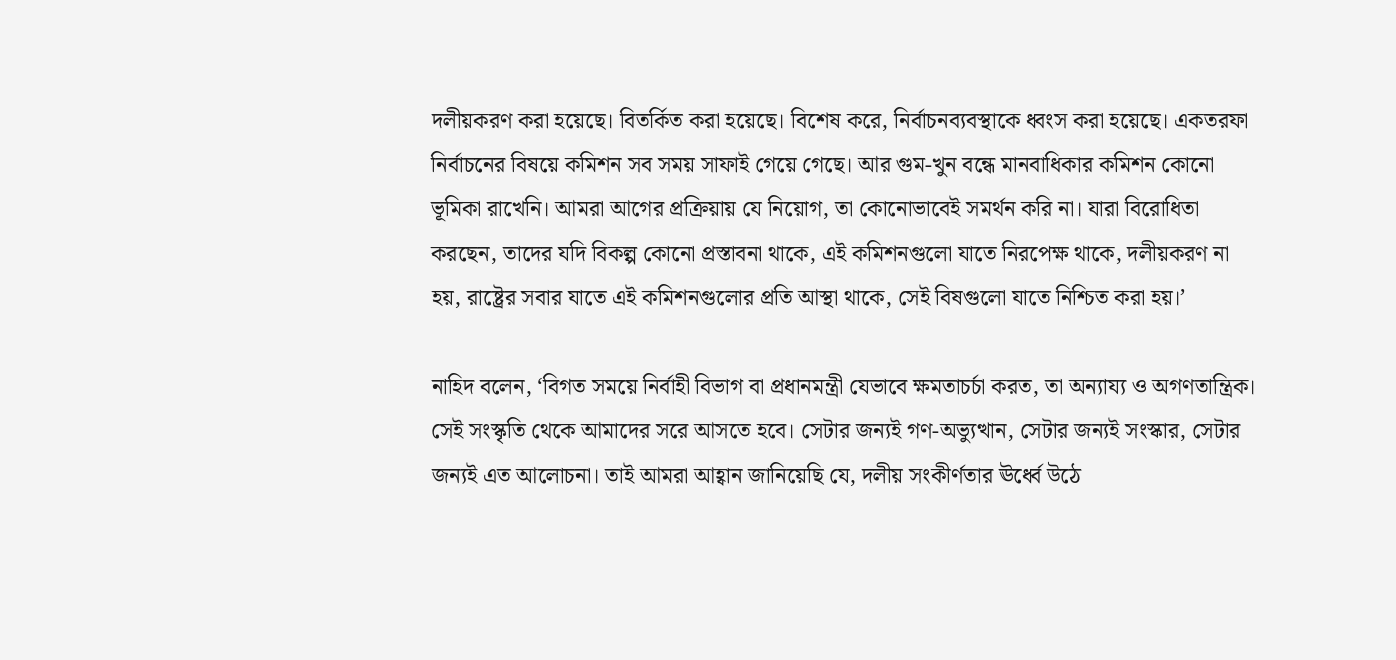দলীয়করণ করা হয়েছে। বিতর্কিত করা হয়েছে। বিশেষ করে, নির্বাচনব্যবস্থাকে ধ্বংস করা হয়েছে। একতরফা নির্বাচনের বিষয়ে কমিশন সব সময় সাফাই গেয়ে গেছে। আর গুম-খুন বন্ধে মানবাধিকার কমিশন কোনো ভূমিকা রাখেনি। আমরা আগের প্রক্রিয়ায় যে নিয়োগ, তা কোনোভাবেই সমর্থন করি না। যারা বিরোধিতা করছেন, তাদের যদি বিকল্প কোনো প্রস্তাবনা থাকে, এই কমিশনগুলো যাতে নিরপেক্ষ থাকে, দলীয়করণ না হয়, রাষ্ট্রের সবার যাতে এই কমিশনগুলোর প্রতি আস্থা থাকে, সেই বিষগুলো যাতে নিশ্চিত করা হয়।’

নাহিদ বলেন, ‘বিগত সময়ে নির্বাহী বিভাগ বা প্রধানমন্ত্রী যেভাবে ক্ষমতাচর্চা করত, তা অন্যায্য ও অগণতান্ত্রিক। সেই সংস্কৃতি থেকে আমাদের সরে আসতে হবে। সেটার জন্যই গণ-অভ্যুত্থান, সেটার জন্যই সংস্কার, সেটার জন্যই এত আলোচনা। তাই আমরা আহ্বান জানিয়েছি যে, দলীয় সংকীর্ণতার ঊর্ধ্বে উঠে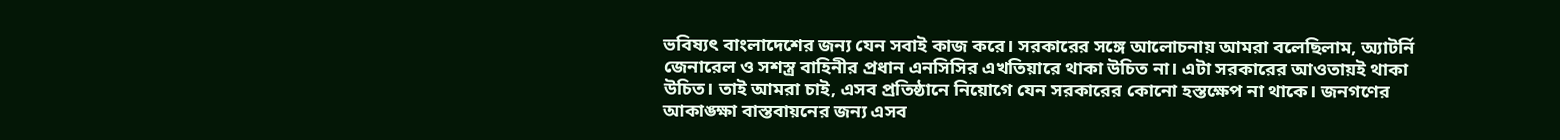ভবিষ্যৎ বাংলাদেশের জন্য যেন সবাই কাজ করে। সরকারের সঙ্গে আলোচনায় আমরা বলেছিলাম, অ্যাটর্নি জেনারেল ও সশস্ত্র বাহিনীর প্রধান এনসিসির এখতিয়ারে থাকা উচিত না। এটা সরকারের আওতায়ই থাকা উচিত। তাই আমরা চাই, এসব প্রতিষ্ঠানে নিয়োগে যেন সরকারের কোনো হস্তক্ষেপ না থাকে। জনগণের আকাঙ্ক্ষা বাস্তবায়নের জন্য এসব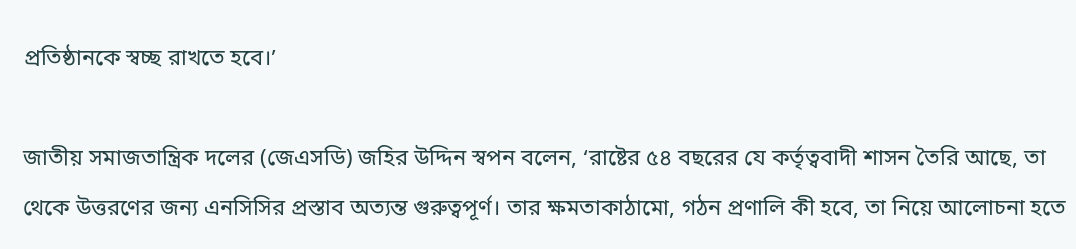প্রতিষ্ঠানকে স্বচ্ছ রাখতে হবে।’

জাতীয় সমাজতান্ত্রিক দলের (জেএসডি) জহির উদ্দিন স্বপন বলেন, ‘রাষ্টের ৫৪ বছরের যে কর্তৃত্ববাদী শাসন তৈরি আছে, তা থেকে উত্তরণের জন্য এনসিসির প্রস্তাব অত্যন্ত গুরুত্বপূর্ণ। তার ক্ষমতাকাঠামো, গঠন প্রণালি কী হবে, তা নিয়ে আলোচনা হতে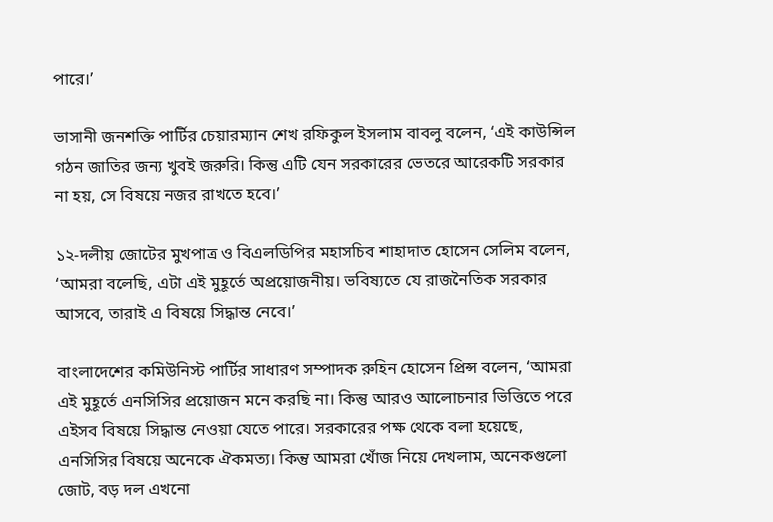পারে।’

ভাসানী জনশক্তি পার্টির চেয়ারম্যান শেখ রফিকুল ইসলাম বাবলু বলেন, ‘এই কাউন্সিল গঠন জাতির জন্য খুবই জরুরি। কিন্তু এটি যেন সরকারের ভেতরে আরেকটি সরকার না হয়, সে বিষয়ে নজর রাখতে হবে।’

১২-দলীয় জোটের মুখপাত্র ও বিএলডিপির মহাসচিব শাহাদাত হোসেন সেলিম বলেন, ‘আমরা বলেছি, এটা এই মুহূর্তে অপ্রয়োজনীয়। ভবিষ্যতে যে রাজনৈতিক সরকার আসবে, তারাই এ বিষয়ে সিদ্ধান্ত নেবে।’

বাংলাদেশের কমিউনিস্ট পার্টির সাধারণ সম্পাদক রুহিন হোসেন প্রিন্স বলেন, ‘আমরা এই মুহূর্তে এনসিসির প্রয়োজন মনে করছি না। কিন্তু আরও আলোচনার ভিত্তিতে পরে এইসব বিষয়ে সিদ্ধান্ত নেওয়া যেতে পারে। সরকারের পক্ষ থেকে বলা হয়েছে, এনসিসির বিষয়ে অনেকে ঐকমত্য। কিন্তু আমরা খোঁজ নিয়ে দেখলাম, অনেকগুলো জোট, বড় দল এখনো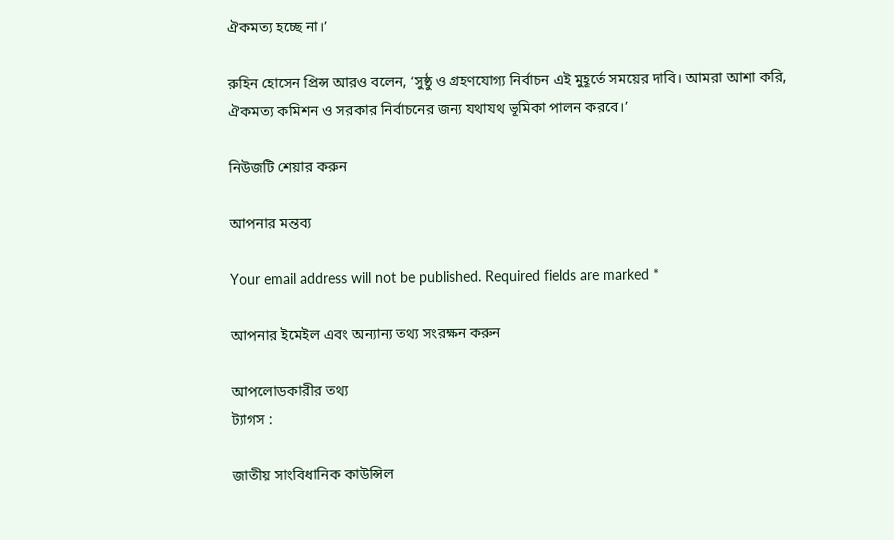ঐকমত্য হচ্ছে না।’

রুহিন হোসেন প্রিন্স আরও বলেন, ‘সুষ্ঠু ও গ্রহণযোগ্য নির্বাচন এই মুহূর্তে সময়ের দাবি। আমরা আশা করি, ঐকমত্য কমিশন ও সরকার নির্বাচনের জন্য যথাযথ ভূমিকা পালন করবে।’

নিউজটি শেয়ার করুন

আপনার মন্তব্য

Your email address will not be published. Required fields are marked *

আপনার ইমেইল এবং অন্যান্য তথ্য সংরক্ষন করুন

আপলোডকারীর তথ্য
ট্যাগস :

জাতীয় সাংবিধানিক কাউন্সিল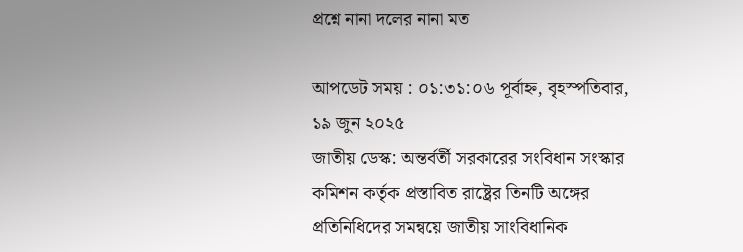প্রশ্নে নানা দলের নানা মত

আপডেট সময় : ০১:৩১:০৬ পূর্বাহ্ন, বৃহস্পতিবার, ১৯ জুন ২০২৫
জাতীয় ডেস্ক: অন্তর্বর্তী সরকারের সংবিধান সংস্কার কমিশন কর্তৃক প্রস্তাবিত রাষ্ট্রের তিনটি অঙ্গের প্রতিনিধিদের সমন্বয়ে জাতীয় সাংবিধানিক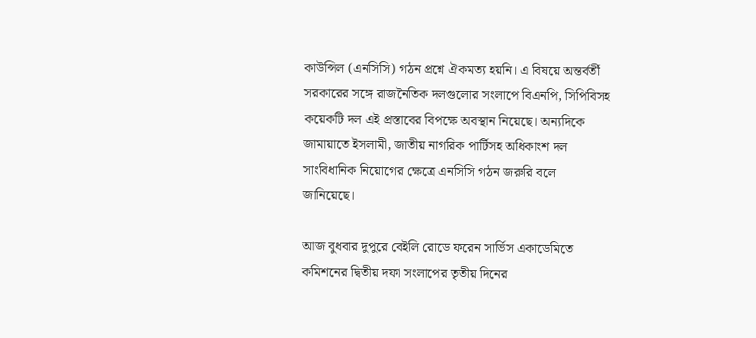কাউন্সিল (এনসিসি) গঠন প্রশ্নে ঐকমত্য হয়নি। এ বিষয়ে অন্তর্বর্তী সরকারের সঙ্গে রাজনৈতিক দলগুলোর সংলাপে বিএনপি, সিপিবিসহ কয়েকটি দল এই প্রস্তাবের বিপক্ষে অবস্থান নিয়েছে। অন্যদিকে জামায়াতে ইসলামী, জাতীয় নাগরিক পার্টিসহ অধিকাংশ দল সাংবিধানিক নিয়োগের ক্ষেত্রে এনসিসি গঠন জরুরি বলে জানিয়েছে।

আজ বুধবার দুপুরে বেইলি রোডে ফরেন সার্ভিস একাডেমিতে কমিশনের দ্বিতীয় দফা সংলাপের তৃতীয় দিনের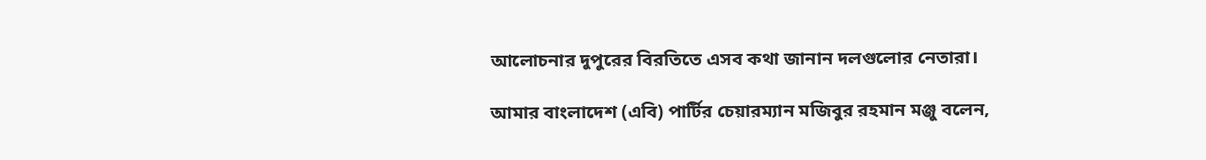আলোচনার দুপুরের বিরতিতে এসব কথা জানান দলগুলোর নেতারা।

আমার বাংলাদেশ (এবি) পার্টির চেয়ারম্যান মজিবুর রহমান মঞ্জু বলেন,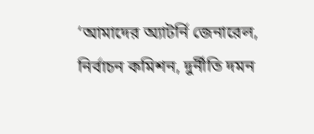‘আমাদের অ্যাটর্নি জেনারেল, নির্বাচন কমিশন, দুর্নীতি দমন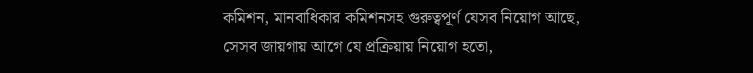কমিশন, মানবাধিকার কমিশনসহ গুরুত্বপূর্ণ যেসব নিয়োগ আছে, সেসব জায়গায় আগে যে প্রক্রিয়ায় নিয়োগ হতো,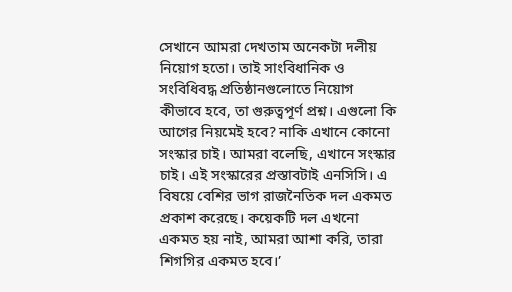সেখানে আমরা দেখতাম অনেকটা দলীয় নিয়োগ হতো। তাই সাংবিধানিক ও সংবিধিবদ্ধ প্রতিষ্ঠানগুলোতে নিয়োগ কীভাবে হবে, তা গুরুত্বপূর্ণ প্রশ্ন। এগুলো কি আগের নিয়মেই হবে? নাকি এখানে কোনো সংস্কার চাই। আমরা বলেছি, এখানে সংস্কার চাই। এই সংস্কারের প্রস্তাবটাই এনসিসি। এ বিষয়ে বেশির ভাগ রাজনৈতিক দল একমত প্রকাশ করেছে। কয়েকটি দল এখনো একমত হয় নাই, আমরা আশা করি, তারা শিগগির একমত হবে।’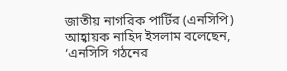জাতীয় নাগরিক পার্টির (এনসিপি) আহ্বায়ক নাহিদ ইসলাম বলেছেন, ‘এনসিসি গঠনের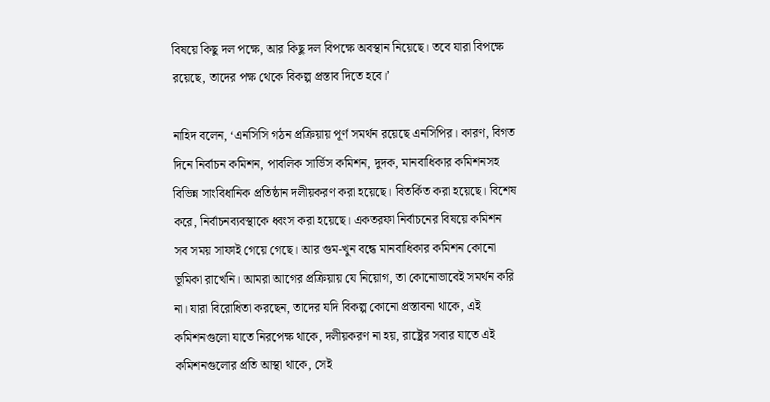বিষয়ে কিছু দল পক্ষে, আর কিছু দল বিপক্ষে অবস্থান নিয়েছে। তবে যারা বিপক্ষে রয়েছে, তাদের পক্ষ থেকে বিকল্প প্রস্তাব দিতে হবে।’

নাহিদ বলেন, ‘এনসিসি গঠন প্রক্রিয়ায় পূর্ণ সমর্থন রয়েছে এনসিপির। কারণ, বিগত দিনে নির্বাচন কমিশন, পাবলিক সার্ভিস কমিশন, দুদক, মানবাধিকার কমিশনসহ বিভিন্ন সাংবিধানিক প্রতিষ্ঠান দলীয়করণ করা হয়েছে। বিতর্কিত করা হয়েছে। বিশেষ করে, নির্বাচনব্যবস্থাকে ধ্বংস করা হয়েছে। একতরফা নির্বাচনের বিষয়ে কমিশন সব সময় সাফাই গেয়ে গেছে। আর গুম-খুন বন্ধে মানবাধিকার কমিশন কোনো ভূমিকা রাখেনি। আমরা আগের প্রক্রিয়ায় যে নিয়োগ, তা কোনোভাবেই সমর্থন করি না। যারা বিরোধিতা করছেন, তাদের যদি বিকল্প কোনো প্রস্তাবনা থাকে, এই কমিশনগুলো যাতে নিরপেক্ষ থাকে, দলীয়করণ না হয়, রাষ্ট্রের সবার যাতে এই কমিশনগুলোর প্রতি আস্থা থাকে, সেই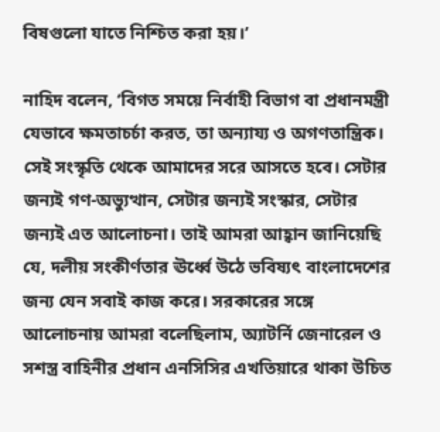বিষগুলো যাতে নিশ্চিত করা হয়।’

নাহিদ বলেন, ‘বিগত সময়ে নির্বাহী বিভাগ বা প্রধানমন্ত্রী যেভাবে ক্ষমতাচর্চা করত, তা অন্যায্য ও অগণতান্ত্রিক। সেই সংস্কৃতি থেকে আমাদের সরে আসতে হবে। সেটার জন্যই গণ-অভ্যুত্থান, সেটার জন্যই সংস্কার, সেটার জন্যই এত আলোচনা। তাই আমরা আহ্বান জানিয়েছি যে, দলীয় সংকীর্ণতার ঊর্ধ্বে উঠে ভবিষ্যৎ বাংলাদেশের জন্য যেন সবাই কাজ করে। সরকারের সঙ্গে আলোচনায় আমরা বলেছিলাম, অ্যাটর্নি জেনারেল ও সশস্ত্র বাহিনীর প্রধান এনসিসির এখতিয়ারে থাকা উচিত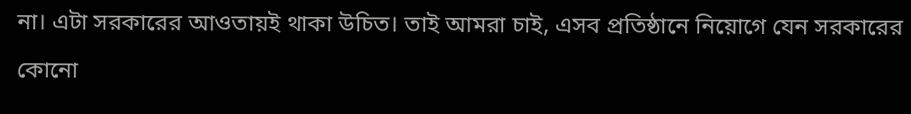না। এটা সরকারের আওতায়ই থাকা উচিত। তাই আমরা চাই, এসব প্রতিষ্ঠানে নিয়োগে যেন সরকারের কোনো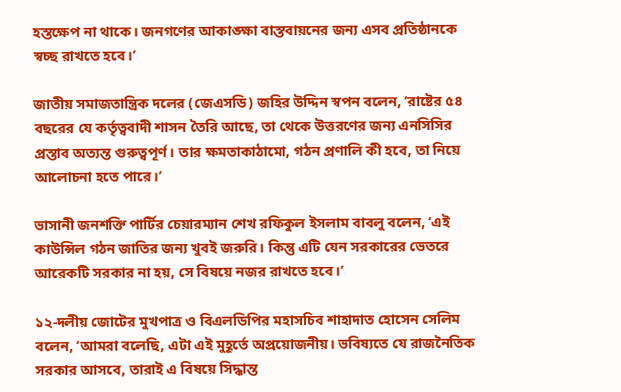হস্তক্ষেপ না থাকে। জনগণের আকাঙ্ক্ষা বাস্তবায়নের জন্য এসব প্রতিষ্ঠানকে স্বচ্ছ রাখতে হবে।’

জাতীয় সমাজতান্ত্রিক দলের (জেএসডি) জহির উদ্দিন স্বপন বলেন, ‘রাষ্টের ৫৪ বছরের যে কর্তৃত্ববাদী শাসন তৈরি আছে, তা থেকে উত্তরণের জন্য এনসিসির প্রস্তাব অত্যন্ত গুরুত্বপূর্ণ। তার ক্ষমতাকাঠামো, গঠন প্রণালি কী হবে, তা নিয়ে আলোচনা হতে পারে।’

ভাসানী জনশক্তি পার্টির চেয়ারম্যান শেখ রফিকুল ইসলাম বাবলু বলেন, ‘এই কাউন্সিল গঠন জাতির জন্য খুবই জরুরি। কিন্তু এটি যেন সরকারের ভেতরে আরেকটি সরকার না হয়, সে বিষয়ে নজর রাখতে হবে।’

১২-দলীয় জোটের মুখপাত্র ও বিএলডিপির মহাসচিব শাহাদাত হোসেন সেলিম বলেন, ‘আমরা বলেছি, এটা এই মুহূর্তে অপ্রয়োজনীয়। ভবিষ্যতে যে রাজনৈতিক সরকার আসবে, তারাই এ বিষয়ে সিদ্ধান্ত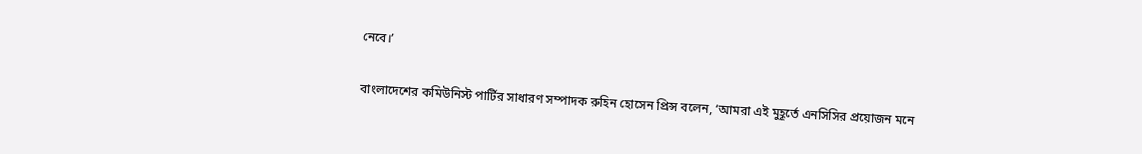নেবে।’

বাংলাদেশের কমিউনিস্ট পার্টির সাধারণ সম্পাদক রুহিন হোসেন প্রিন্স বলেন, ‘আমরা এই মুহূর্তে এনসিসির প্রয়োজন মনে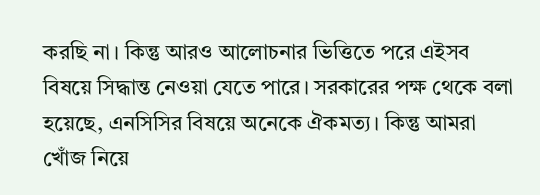করছি না। কিন্তু আরও আলোচনার ভিত্তিতে পরে এইসব বিষয়ে সিদ্ধান্ত নেওয়া যেতে পারে। সরকারের পক্ষ থেকে বলা হয়েছে, এনসিসির বিষয়ে অনেকে ঐকমত্য। কিন্তু আমরা খোঁজ নিয়ে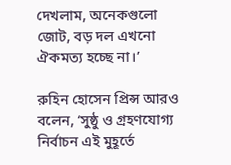দেখলাম, অনেকগুলো জোট, বড় দল এখনো ঐকমত্য হচ্ছে না।’

রুহিন হোসেন প্রিন্স আরও বলেন, ‘সুষ্ঠু ও গ্রহণযোগ্য নির্বাচন এই মুহূর্তে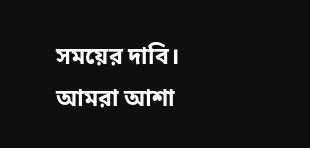সময়ের দাবি। আমরা আশা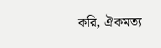করি, ঐকমত্য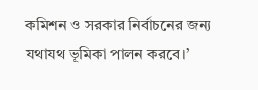কমিশন ও সরকার নির্বাচনের জন্য যথাযথ ভূমিকা পালন করবে।’